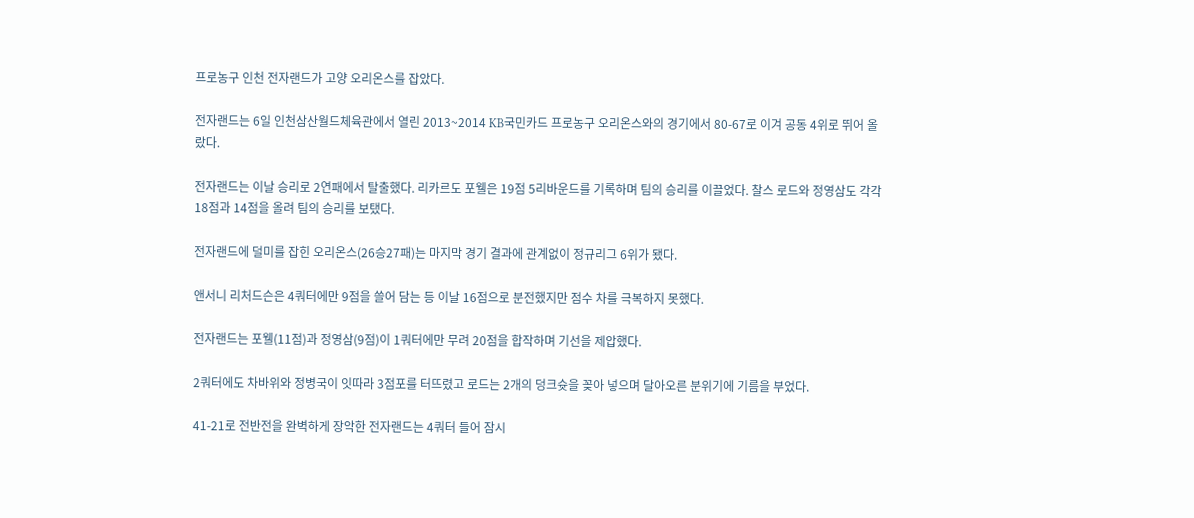프로농구 인천 전자랜드가 고양 오리온스를 잡았다.

전자랜드는 6일 인천삼산월드체육관에서 열린 2013~2014 KB국민카드 프로농구 오리온스와의 경기에서 80-67로 이겨 공동 4위로 뛰어 올랐다.

전자랜드는 이날 승리로 2연패에서 탈출했다. 리카르도 포웰은 19점 5리바운드를 기록하며 팀의 승리를 이끌었다. 찰스 로드와 정영삼도 각각 18점과 14점을 올려 팀의 승리를 보탰다.

전자랜드에 덜미를 잡힌 오리온스(26승27패)는 마지막 경기 결과에 관계없이 정규리그 6위가 됐다.

앤서니 리처드슨은 4쿼터에만 9점을 쓸어 담는 등 이날 16점으로 분전했지만 점수 차를 극복하지 못했다.

전자랜드는 포웰(11점)과 정영삼(9점)이 1쿼터에만 무려 20점을 합작하며 기선을 제압했다.

2쿼터에도 차바위와 정병국이 잇따라 3점포를 터뜨렸고 로드는 2개의 덩크슛을 꽂아 넣으며 달아오른 분위기에 기름을 부었다.

41-21로 전반전을 완벽하게 장악한 전자랜드는 4쿼터 들어 잠시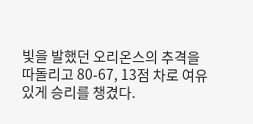빛을 발했던 오리온스의 추격을 따돌리고 80-67, 13점 차로 여유 있게 승리를 챙겼다.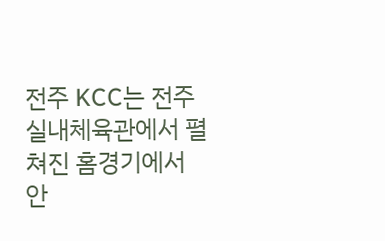전주 KCC는 전주실내체육관에서 펼쳐진 홈경기에서 안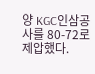양 KGC인삼공사를 80-72로 제압했다.